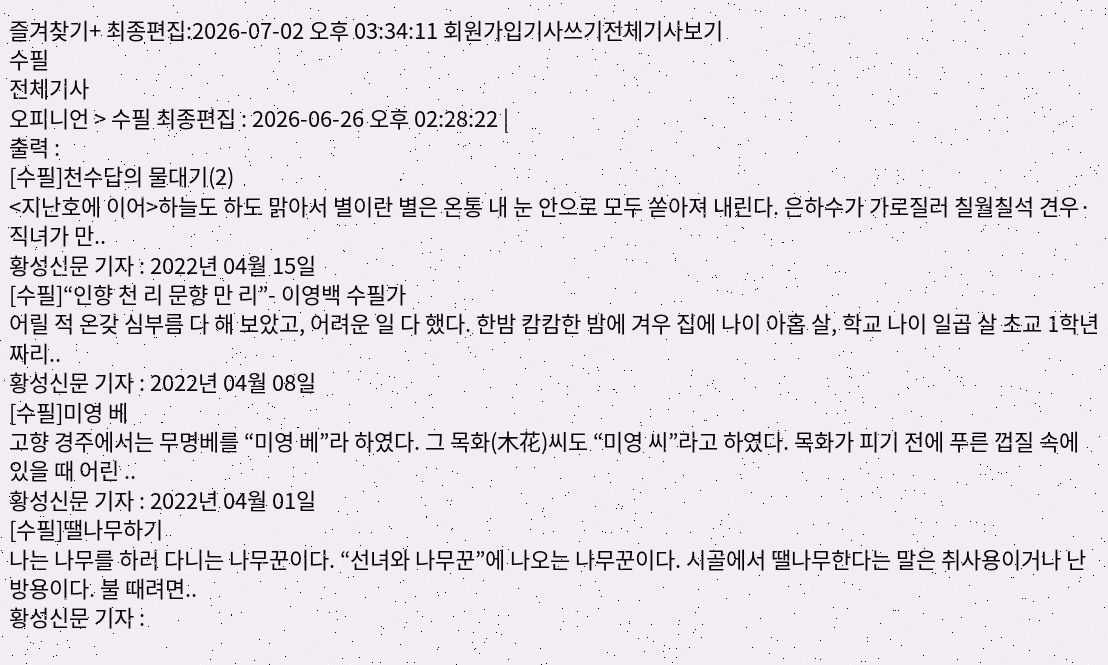즐겨찾기+ 최종편집:2026-07-02 오후 03:34:11 회원가입기사쓰기전체기사보기
수필
전체기사
오피니언 > 수필 최종편집 : 2026-06-26 오후 02:28:22 |
출력 :
[수필]천수답의 물대기(2)
<지난호에 이어>하늘도 하도 맑아서 별이란 별은 온통 내 눈 안으로 모두 쏟아져 내린다. 은하수가 가로질러 칠월칠석 견우·직녀가 만..
황성신문 기자 : 2022년 04월 15일
[수필]“인향 천 리 문향 만 리”- 이영백 수필가
어릴 적 온갖 심부름 다 해 보았고, 어려운 일 다 했다. 한밤 캄캄한 밤에 겨우 집에 나이 아홉 살, 학교 나이 일곱 살 초교 1학년짜리..
황성신문 기자 : 2022년 04월 08일
[수필]미영 베
고향 경주에서는 무명베를 “미영 베”라 하였다. 그 목화(木花)씨도 “미영 씨”라고 하였다. 목화가 피기 전에 푸른 껍질 속에 있을 때 어린 ..
황성신문 기자 : 2022년 04월 01일
[수필]땔나무하기
나는 나무를 하러 다니는 나무꾼이다. “선녀와 나무꾼”에 나오는 나무꾼이다. 시골에서 땔나무한다는 말은 취사용이거나 난방용이다. 불 때려면..
황성신문 기자 :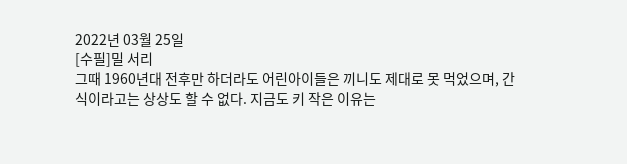2022년 03월 25일
[수필]밀 서리
그때 1960년대 전후만 하더라도 어린아이들은 끼니도 제대로 못 먹었으며, 간식이라고는 상상도 할 수 없다. 지금도 키 작은 이유는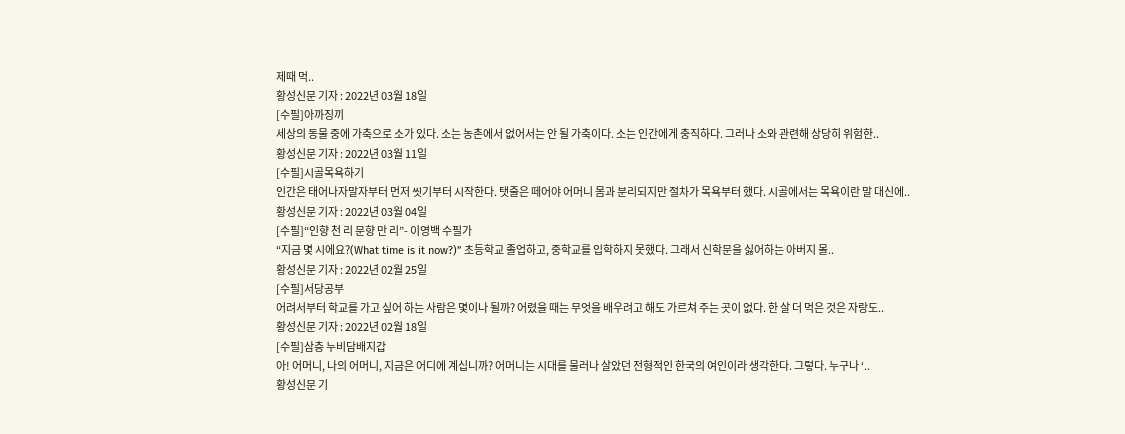제때 먹..
황성신문 기자 : 2022년 03월 18일
[수필]아까징끼
세상의 동물 중에 가축으로 소가 있다. 소는 농촌에서 없어서는 안 될 가축이다. 소는 인간에게 충직하다. 그러나 소와 관련해 상당히 위험한..
황성신문 기자 : 2022년 03월 11일
[수필]시골목욕하기
인간은 태어나자말자부터 먼저 씻기부터 시작한다. 탯줄은 떼어야 어머니 몸과 분리되지만 절차가 목욕부터 했다. 시골에서는 목욕이란 말 대신에..
황성신문 기자 : 2022년 03월 04일
[수필]“인향 천 리 문향 만 리”- 이영백 수필가
“지금 몇 시에요?(What time is it now?)” 초등학교 졸업하고, 중학교를 입학하지 못했다. 그래서 신학문을 싫어하는 아버지 몰..
황성신문 기자 : 2022년 02월 25일
[수필]서당공부
어려서부터 학교를 가고 싶어 하는 사람은 몇이나 될까? 어렸을 때는 무엇을 배우려고 해도 가르쳐 주는 곳이 없다. 한 살 더 먹은 것은 자랑도..
황성신문 기자 : 2022년 02월 18일
[수필]삼층 누비담배지갑
아! 어머니, 나의 어머니, 지금은 어디에 계십니까? 어머니는 시대를 물러나 살았던 전형적인 한국의 여인이라 생각한다. 그렇다. 누구나 ‘..
황성신문 기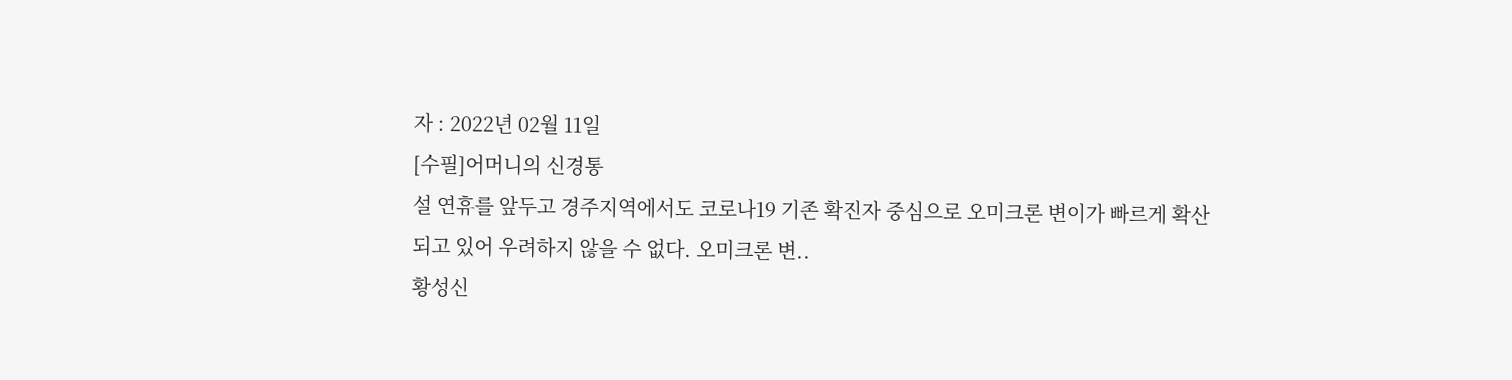자 : 2022년 02월 11일
[수필]어머니의 신경통
설 연휴를 앞두고 경주지역에서도 코로나19 기존 확진자 중심으로 오미크론 변이가 빠르게 확산되고 있어 우려하지 않을 수 없다. 오미크론 변..
황성신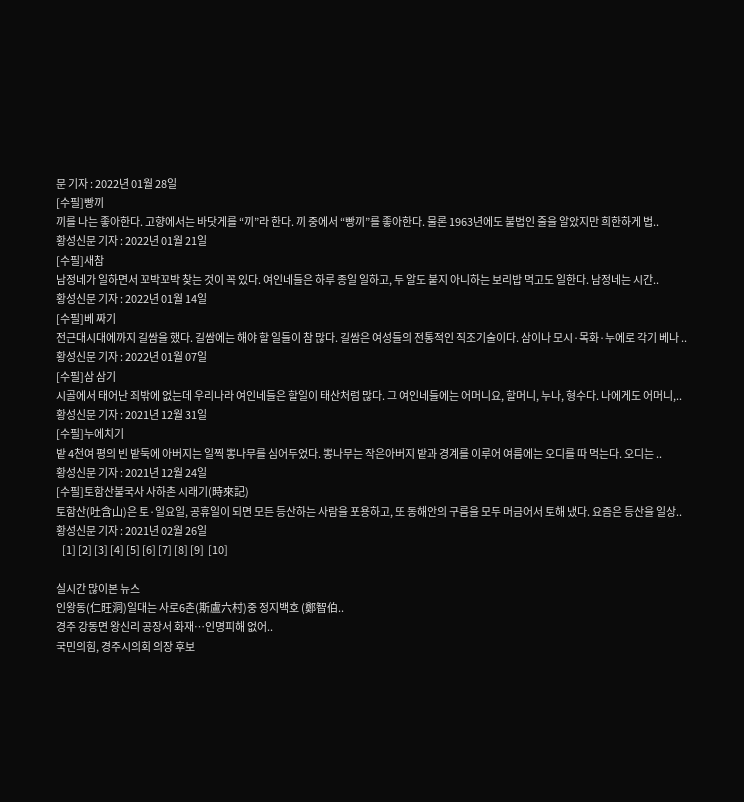문 기자 : 2022년 01월 28일
[수필]빵끼
끼를 나는 좋아한다. 고향에서는 바닷게를 “끼”라 한다. 끼 중에서 “빵끼”를 좋아한다. 물론 1963년에도 불법인 줄을 알았지만 희한하게 법..
황성신문 기자 : 2022년 01월 21일
[수필]새참
남정네가 일하면서 꼬박꼬박 찾는 것이 꼭 있다. 여인네들은 하루 종일 일하고, 두 알도 붙지 아니하는 보리밥 먹고도 일한다. 남정네는 시간..
황성신문 기자 : 2022년 01월 14일
[수필]베 짜기
전근대시대에까지 길쌈을 했다. 길쌈에는 해야 할 일들이 참 많다. 길쌈은 여성들의 전통적인 직조기술이다. 삼이나 모시·목화·누에로 각기 베나 ..
황성신문 기자 : 2022년 01월 07일
[수필]삼 삼기
시골에서 태어난 죄밖에 없는데 우리나라 여인네들은 할일이 태산처럼 많다. 그 여인네들에는 어머니요, 할머니, 누나, 형수다. 나에게도 어머니,..
황성신문 기자 : 2021년 12월 31일
[수필]누에치기
밭 4천여 평의 빈 밭둑에 아버지는 일찍 뽕나무를 심어두었다. 뽕나무는 작은아버지 밭과 경계를 이루어 여름에는 오디를 따 먹는다. 오디는 ..
황성신문 기자 : 2021년 12월 24일
[수필]토함산불국사 사하촌 시래기(時來記)
토함산(吐含山)은 토·일요일, 공휴일이 되면 모든 등산하는 사람을 포용하고, 또 동해안의 구름을 모두 머금어서 토해 냈다. 요즘은 등산을 일상..
황성신문 기자 : 2021년 02월 26일
   [1] [2] [3] [4] [5] [6] [7] [8] [9]  [10]

실시간 많이본 뉴스
인왕동(仁旺洞)일대는 사로6촌(斯盧六村)중 정지백호 (鄭智伯..
경주 강동면 왕신리 공장서 화재…인명피해 없어..
국민의힘, 경주시의회 의장 후보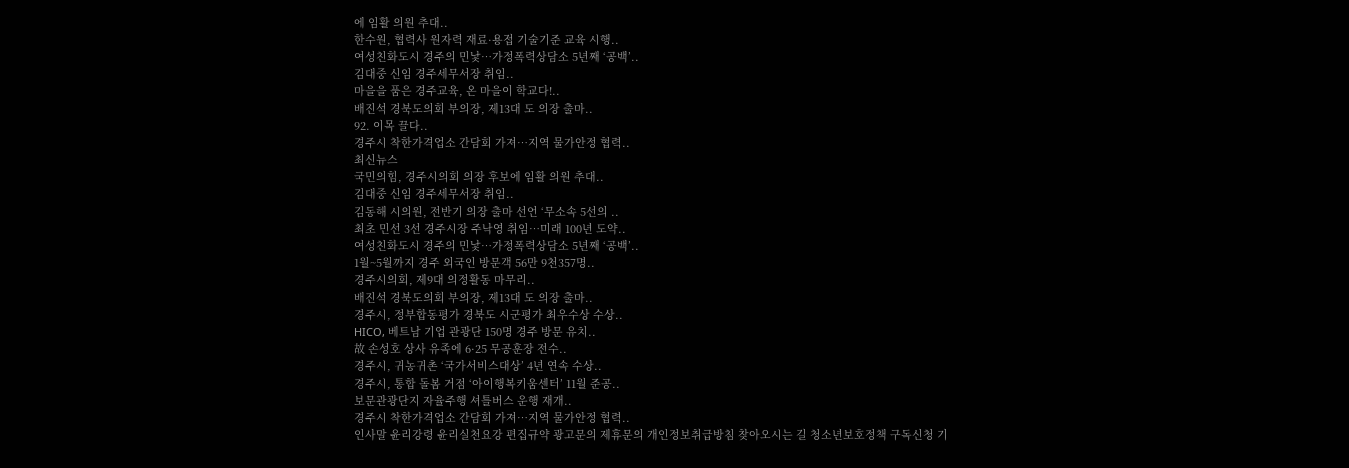에 임활 의원 추대..
한수원, 협력사 원자력 재료·용접 기술기준 교육 시행..
여성친화도시 경주의 민낯…가정폭력상담소 5년째 ‘공백’..
김대중 신임 경주세무서장 취임..
마을을 품은 경주교육, 온 마을이 학교다!..
배진석 경북도의회 부의장, 제13대 도 의장 출마..
92. 이목 끌다..
경주시 착한가격업소 간담회 가져…지역 물가안정 협력..
최신뉴스
국민의힘, 경주시의회 의장 후보에 임활 의원 추대..
김대중 신임 경주세무서장 취임..
김동해 시의원, 전반기 의장 출마 선언 ‘무소속 5선의 ..
최초 민선 3선 경주시장 주낙영 취임…미래 100년 도약..
여성친화도시 경주의 민낯…가정폭력상담소 5년째 ‘공백’..
1월~5월까지 경주 외국인 방문객 56만 9천357명..
경주시의회, 제9대 의정활동 마무리..
배진석 경북도의회 부의장, 제13대 도 의장 출마..
경주시, 정부합동평가 경북도 시군평가 최우수상 수상..
HICO, 베트남 기업 관광단 150명 경주 방문 유치..
故 손성호 상사 유족에 6·25 무공훈장 전수..
경주시, 귀농귀촌 ‘국가서비스대상’ 4년 연속 수상..
경주시, 통합 돌봄 거점 ‘아이행복키움센터’ 11월 준공..
보문관광단지 자율주행 셔틀버스 운행 재개..
경주시 착한가격업소 간담회 가져…지역 물가안정 협력..
인사말 윤리강령 윤리실천요강 편집규약 광고문의 제휴문의 개인정보취급방침 찾아오시는 길 청소년보호정책 구독신청 기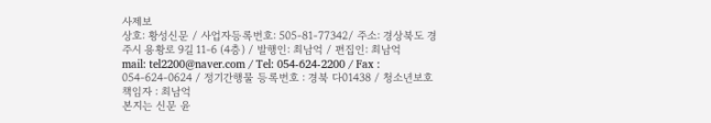사제보
상호: 황성신문 / 사업자등록번호: 505-81-77342/ 주소: 경상북도 경주시 용황로 9길 11-6 (4층) / 발행인: 최남억 / 편집인: 최남억
mail: tel2200@naver.com / Tel: 054-624-2200 / Fax : 054-624-0624 / 정기간행물 등록번호 : 경북 다01438 / 청소년보호책임자 : 최남억
본지는 신문 윤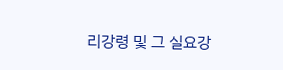리강령 및 그 실요강